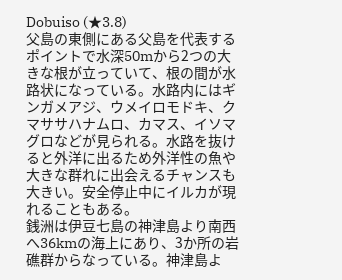Dobuiso (★3.8)
父島の東側にある父島を代表するポイントで水深50mから2つの大きな根が立っていて、根の間が水路状になっている。水路内にはギンガメアジ、ウメイロモドキ、クマササハナムロ、カマス、イソマグロなどが見られる。水路を抜けると外洋に出るため外洋性の魚や大きな群れに出会えるチャンスも大きい。安全停止中にイルカが現れることもある。
銭洲は伊豆七島の神津島より南西へ36kmの海上にあり、3か所の岩礁群からなっている。神津島よ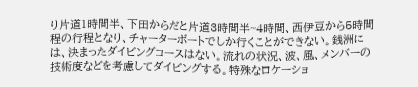り片道1時間半、下田からだと片道3時間半~4時間、西伊豆から5時間程の行程となり、チャーターボートでしか行くことができない。銭洲には、決まったダイビングコースはない。流れの状況、波、風、メンバーの技術度などを考慮してダイビングする。特殊なロケーショ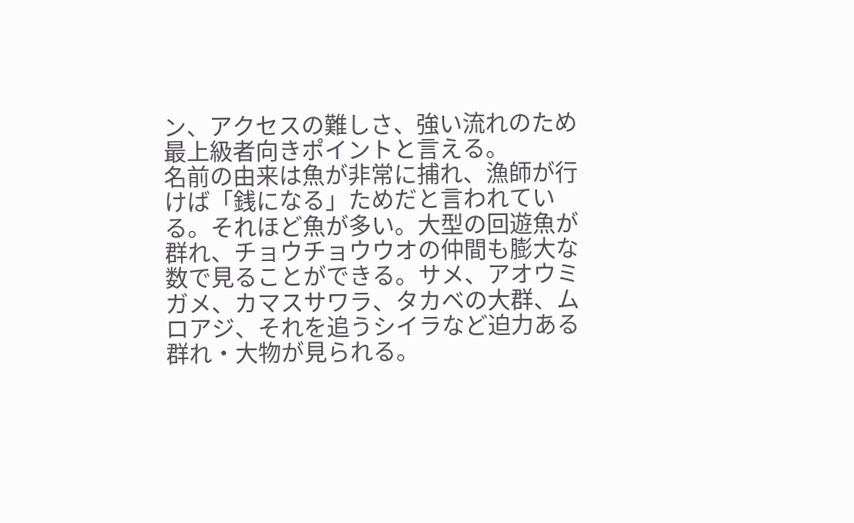ン、アクセスの難しさ、強い流れのため最上級者向きポイントと言える。
名前の由来は魚が非常に捕れ、漁師が行けば「銭になる」ためだと言われている。それほど魚が多い。大型の回遊魚が群れ、チョウチョウウオの仲間も膨大な数で見ることができる。サメ、アオウミガメ、カマスサワラ、タカベの大群、ムロアジ、それを追うシイラなど迫力ある群れ・大物が見られる。